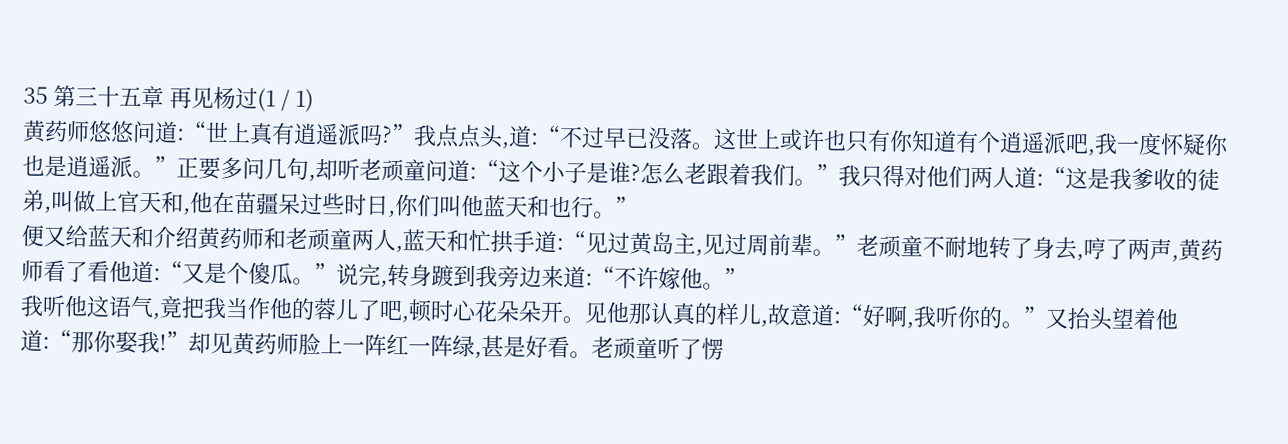35 第三十五章 再见杨过(1 / 1)
黄药师悠悠问道:“世上真有逍遥派吗?”我点点头,道:“不过早已没落。这世上或许也只有你知道有个逍遥派吧,我一度怀疑你也是逍遥派。”正要多问几句,却听老顽童问道:“这个小子是谁?怎么老跟着我们。”我只得对他们两人道:“这是我爹收的徒弟,叫做上官天和,他在苗疆呆过些时日,你们叫他蓝天和也行。”
便又给蓝天和介绍黄药师和老顽童两人,蓝天和忙拱手道:“见过黄岛主,见过周前辈。”老顽童不耐地转了身去,哼了两声,黄药师看了看他道:“又是个傻瓜。”说完,转身踱到我旁边来道:“不许嫁他。”
我听他这语气,竟把我当作他的蓉儿了吧,顿时心花朵朵开。见他那认真的样儿,故意道:“好啊,我听你的。”又抬头望着他道:“那你娶我!”却见黄药师脸上一阵红一阵绿,甚是好看。老顽童听了愣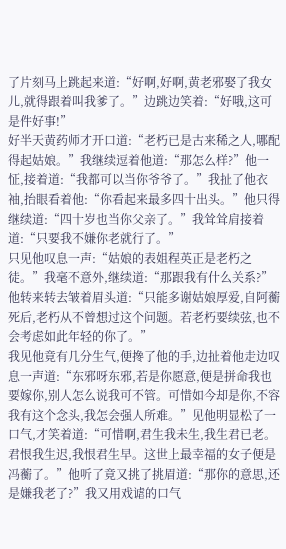了片刻马上跳起来道:“好啊,好啊,黄老邪娶了我女儿,就得跟着叫我爹了。”边跳边笑着:“好哦,这可是件好事!”
好半天黄药师才开口道:“老朽已是古来稀之人,哪配得起姑娘。”我继续逗着他道:“那怎么样?”他一怔,接着道:“我都可以当你爷爷了。”我扯了他衣袖,抬眼看着他:“你看起来最多四十出头。”他只得继续道:“四十岁也当你父亲了。”我耸耸肩接着道:“只要我不嫌你老就行了。”
只见他叹息一声:“姑娘的表姐程英正是老朽之徒。”我毫不意外,继续道:“那跟我有什么关系?”他转来转去皱着眉头道:“只能多谢姑娘厚爱,自阿蘅死后,老朽从不曾想过这个问题。若老朽要续弦,也不会考虑如此年轻的你了。”
我见他竟有几分生气,便搀了他的手,边扯着他走边叹息一声道:“东邪呀东邪,若是你愿意,便是拼命我也要嫁你,别人怎么说我可不管。可惜如今却是你,不容我有这个念头,我怎会强人所难。”见他明显松了一口气,才笑着道:“可惜啊,君生我未生,我生君已老。君恨我生迟,我恨君生早。这世上最幸福的女子便是冯蘅了。”他听了竟又挑了挑眉道:“那你的意思,还是嫌我老了?”我又用戏谑的口气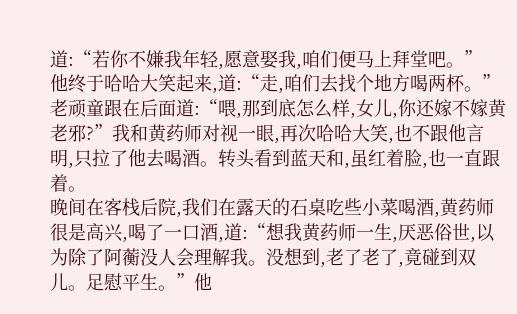道:“若你不嫌我年轻,愿意娶我,咱们便马上拜堂吧。”
他终于哈哈大笑起来,道:“走,咱们去找个地方喝两杯。”老顽童跟在后面道:“喂,那到底怎么样,女儿,你还嫁不嫁黄老邪?”我和黄药师对视一眼,再次哈哈大笑,也不跟他言明,只拉了他去喝酒。转头看到蓝天和,虽红着脸,也一直跟着。
晚间在客栈后院,我们在露天的石桌吃些小菜喝酒,黄药师很是高兴,喝了一口酒,道:“想我黄药师一生,厌恶俗世,以为除了阿蘅没人会理解我。没想到,老了老了,竟碰到双儿。足慰平生。”他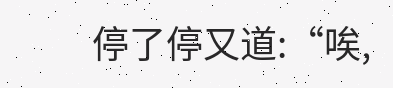停了停又道:“唉,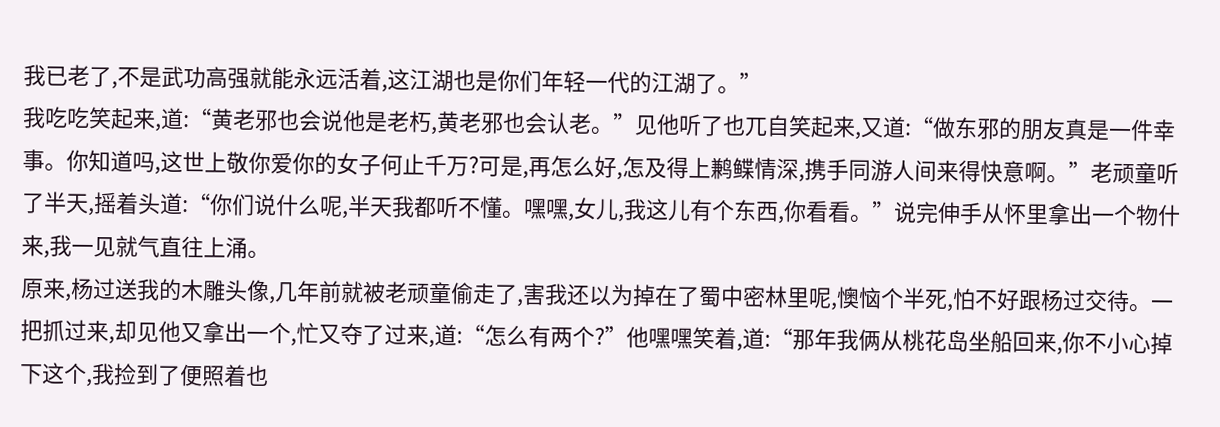我已老了,不是武功高强就能永远活着,这江湖也是你们年轻一代的江湖了。”
我吃吃笑起来,道:“黄老邪也会说他是老朽,黄老邪也会认老。”见他听了也兀自笑起来,又道:“做东邪的朋友真是一件幸事。你知道吗,这世上敬你爱你的女子何止千万?可是,再怎么好,怎及得上鹣鲽情深,携手同游人间来得快意啊。”老顽童听了半天,摇着头道:“你们说什么呢,半天我都听不懂。嘿嘿,女儿,我这儿有个东西,你看看。”说完伸手从怀里拿出一个物什来,我一见就气直往上涌。
原来,杨过送我的木雕头像,几年前就被老顽童偷走了,害我还以为掉在了蜀中密林里呢,懊恼个半死,怕不好跟杨过交待。一把抓过来,却见他又拿出一个,忙又夺了过来,道:“怎么有两个?”他嘿嘿笑着,道:“那年我俩从桃花岛坐船回来,你不小心掉下这个,我捡到了便照着也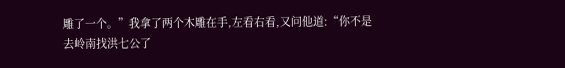雕了一个。”我拿了两个木雕在手,左看右看,又问他道:“你不是去岭南找洪七公了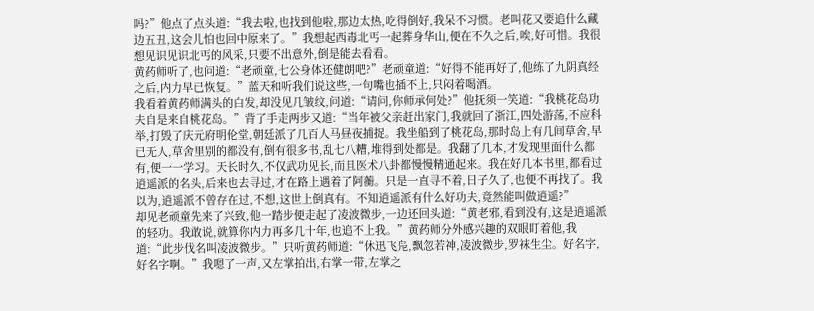吗?”他点了点头道:“我去啦,也找到他啦,那边太热,吃得倒好,我呆不习惯。老叫花又要追什么藏边五丑,这会儿怕也回中原来了。”我想起西毒北丐一起葬身华山,便在不久之后,唉,好可惜。我很想见识见识北丐的风采,只要不出意外,倒是能去看看。
黄药师听了,也问道:“老顽童,七公身体还健朗吧?”老顽童道:“好得不能再好了,他练了九阴真经之后,内力早已恢复。”蓝天和听我们说这些,一句嘴也插不上,只闷着喝酒。
我看着黄药师满头的白发,却没见几皱纹,问道:“请问,你师承何处?”他抚须一笑道:“我桃花岛功夫自是来自桃花岛。”背了手走两步又道:“当年被父亲赶出家门,我就回了浙江,四处游荡,不应科举,打毁了庆元府明伦堂,朝廷派了几百人马昼夜捕捉。我坐船到了桃花岛,那时岛上有几间草舍,早已无人,草舍里别的都没有,倒有很多书,乱七八糟,堆得到处都是。我翻了几本,才发现里面什么都有,便一一学习。天长时久,不仅武功见长,而且医术八卦都慢慢精通起来。我在好几本书里,都看过逍遥派的名头,后来也去寻过,才在路上遇着了阿蘅。只是一直寻不着,日子久了,也便不再找了。我以为,逍遥派不曾存在过,不想,这世上倒真有。不知逍遥派有什么好功夫,竟然能叫做逍遥?”
却见老顽童先来了兴致,他一踏步便走起了凌波微步,一边还回头道:“黄老邪,看到没有,这是逍遥派的轻功。我敢说,就算你内力再多几十年,也追不上我。”黄药师分外感兴趣的双眼盯着他,我道:“此步伐名叫凌波微步。”只听黄药师道:“休迅飞凫,飘忽若神,凌波微步,罗袜生尘。好名字,好名字啊。”我嗯了一声,又左掌拍出,右掌一带,左掌之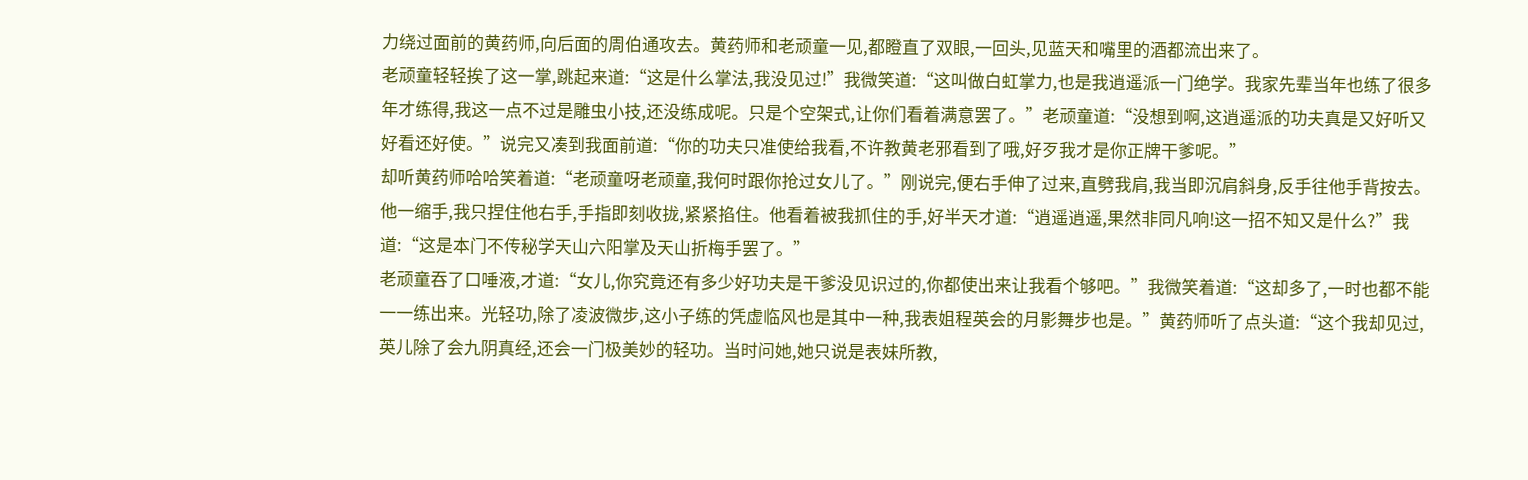力绕过面前的黄药师,向后面的周伯通攻去。黄药师和老顽童一见,都瞪直了双眼,一回头,见蓝天和嘴里的酒都流出来了。
老顽童轻轻挨了这一掌,跳起来道:“这是什么掌法,我没见过!”我微笑道:“这叫做白虹掌力,也是我逍遥派一门绝学。我家先辈当年也练了很多年才练得,我这一点不过是雕虫小技,还没练成呢。只是个空架式,让你们看着满意罢了。”老顽童道:“没想到啊,这逍遥派的功夫真是又好听又好看还好使。”说完又凑到我面前道:“你的功夫只准使给我看,不许教黄老邪看到了哦,好歹我才是你正牌干爹呢。”
却听黄药师哈哈笑着道:“老顽童呀老顽童,我何时跟你抢过女儿了。”刚说完,便右手伸了过来,直劈我肩,我当即沉肩斜身,反手往他手背按去。他一缩手,我只捏住他右手,手指即刻收拢,紧紧掐住。他看着被我抓住的手,好半天才道:“逍遥逍遥,果然非同凡响!这一招不知又是什么?”我道:“这是本门不传秘学天山六阳掌及天山折梅手罢了。”
老顽童吞了口唾液,才道:“女儿,你究竟还有多少好功夫是干爹没见识过的,你都使出来让我看个够吧。”我微笑着道:“这却多了,一时也都不能一一练出来。光轻功,除了凌波微步,这小子练的凭虚临风也是其中一种,我表姐程英会的月影舞步也是。”黄药师听了点头道:“这个我却见过,英儿除了会九阴真经,还会一门极美妙的轻功。当时问她,她只说是表妹所教,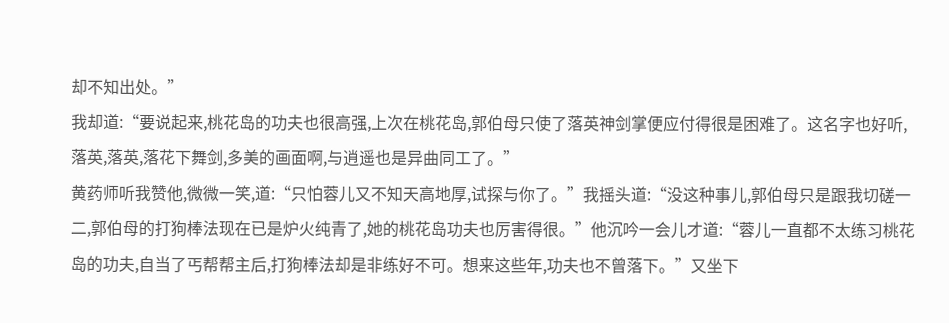却不知出处。”
我却道:“要说起来,桃花岛的功夫也很高强,上次在桃花岛,郭伯母只使了落英神剑掌便应付得很是困难了。这名字也好听,落英,落英,落花下舞剑,多美的画面啊,与逍遥也是异曲同工了。”
黄药师听我赞他,微微一笑,道:“只怕蓉儿又不知天高地厚,试探与你了。”我摇头道:“没这种事儿,郭伯母只是跟我切磋一二,郭伯母的打狗棒法现在已是炉火纯青了,她的桃花岛功夫也厉害得很。”他沉吟一会儿才道:“蓉儿一直都不太练习桃花岛的功夫,自当了丐帮帮主后,打狗棒法却是非练好不可。想来这些年,功夫也不曾落下。”又坐下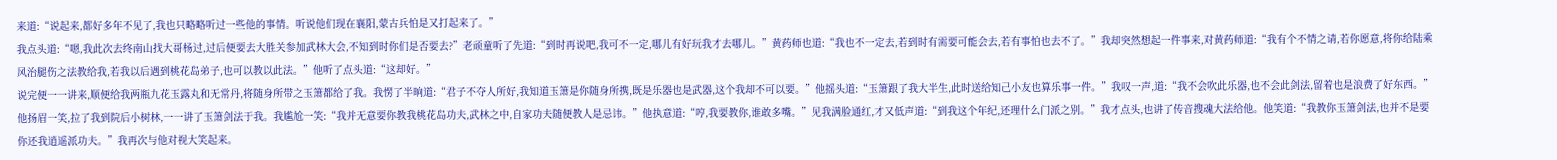来道:“说起来,都好多年不见了,我也只略略听过一些他的事情。听说他们现在襄阳,蒙古兵怕是又打起来了。”
我点头道:“嗯,我此次去终南山找大哥杨过,过后便要去大胜关参加武林大会,不知到时你们是否要去?”老顽童听了先道:“到时再说吧,我可不一定,哪儿有好玩我才去哪儿。”黄药师也道:“我也不一定去,若到时有需要可能会去,若有事怕也去不了。”我却突然想起一件事来,对黄药师道:“我有个不情之请,若你愿意,将你给陆乘风治腿伤之法教给我,若我以后遇到桃花岛弟子,也可以教以此法。”他听了点头道:“这却好。”
说完便一一讲来,顺便给我两瓶九花玉露丸和无常丹,将随身所带之玉箫都给了我。我愣了半晌道:“君子不夺人所好,我知道玉箫是你随身所携,既是乐器也是武器,这个我却不可以要。”他摇头道:“玉箫跟了我大半生,此时送给知己小友也算乐事一件。”我叹一声,道:“我不会吹此乐器,也不会此剑法,留着也是浪费了好东西。”他扬眉一笑,拉了我到院后小树林,一一讲了玉箫剑法于我。我尴尬一笑:“我并无意要你教我桃花岛功夫,武林之中,自家功夫随便教人是忌讳。”他执意道:“哼,我要教你,谁敢多嘴。”见我满脸通红,才又低声道:“到我这个年纪,还理什么门派之别。”我才点头,也讲了传音搜魂大法给他。他笑道:“我教你玉箫剑法,也并不是要你还我逍遥派功夫。”我再次与他对视大笑起来。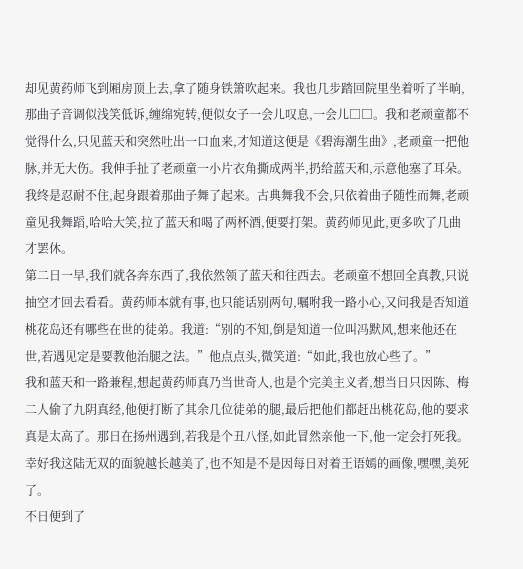却见黄药师飞到厢房顶上去,拿了随身铁箫吹起来。我也几步踏回院里坐着听了半晌,那曲子音调似浅笑低诉,缠绵宛转,便似女子一会儿叹息,一会儿□□。我和老顽童都不觉得什么,只见蓝天和突然吐出一口血来,才知道这便是《碧海潮生曲》,老顽童一把他脉,并无大伤。我伸手扯了老顽童一小片衣角撕成两半,扔给蓝天和,示意他塞了耳朵。
我终是忍耐不住,起身跟着那曲子舞了起来。古典舞我不会,只依着曲子随性而舞,老顽童见我舞蹈,哈哈大笑,拉了蓝天和喝了两杯酒,便要打架。黄药师见此,更多吹了几曲才罢休。
第二日一早,我们就各奔东西了,我依然领了蓝天和往西去。老顽童不想回全真教,只说抽空才回去看看。黄药师本就有事,也只能话别两句,嘱咐我一路小心,又问我是否知道桃花岛还有哪些在世的徒弟。我道:“别的不知,倒是知道一位叫冯默风,想来他还在世,若遇见定是要教他治腿之法。”他点点头,微笑道:“如此,我也放心些了。”
我和蓝天和一路兼程,想起黄药师真乃当世奇人,也是个完美主义者,想当日只因陈、梅二人偷了九阴真经,他便打断了其余几位徒弟的腿,最后把他们都赶出桃花岛,他的要求真是太高了。那日在扬州遇到,若我是个丑八怪,如此冒然亲他一下,他一定会打死我。幸好我这陆无双的面貌越长越美了,也不知是不是因每日对着王语嫣的画像,嘿嘿,美死了。
不日便到了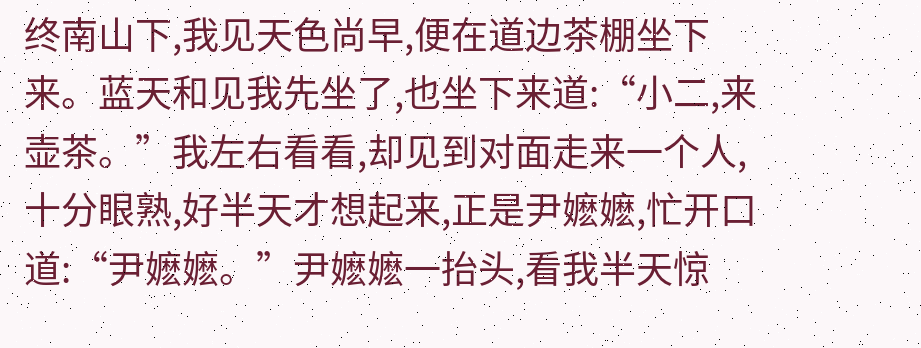终南山下,我见天色尚早,便在道边茶棚坐下来。蓝天和见我先坐了,也坐下来道:“小二,来壶茶。”我左右看看,却见到对面走来一个人,十分眼熟,好半天才想起来,正是尹嬷嬷,忙开口道:“尹嬷嬷。”尹嬷嬷一抬头,看我半天惊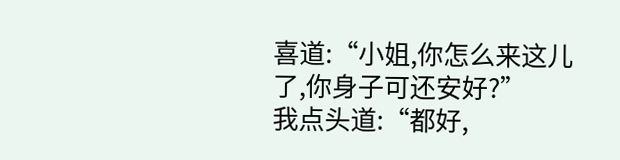喜道:“小姐,你怎么来这儿了,你身子可还安好?”
我点头道:“都好,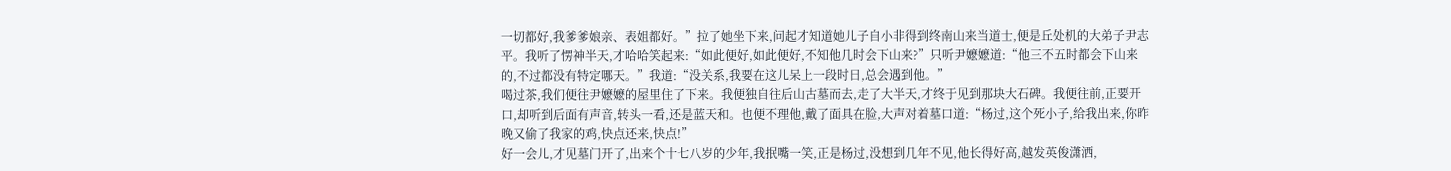一切都好,我爹爹娘亲、表姐都好。”拉了她坐下来,问起才知道她儿子自小非得到终南山来当道士,便是丘处机的大弟子尹志平。我听了愣神半天,才哈哈笑起来:“如此便好,如此便好,不知他几时会下山来?”只听尹嬷嬷道:“他三不五时都会下山来的,不过都没有特定哪天。”我道:“没关系,我要在这儿呆上一段时日,总会遇到他。”
喝过茶,我们便往尹嬷嬷的屋里住了下来。我便独自往后山古墓而去,走了大半天,才终于见到那块大石碑。我便往前,正要开口,却听到后面有声音,转头一看,还是蓝天和。也便不理他,戴了面具在脸,大声对着墓口道:“杨过,这个死小子,给我出来,你昨晚又偷了我家的鸡,快点还来,快点!”
好一会儿,才见墓门开了,出来个十七八岁的少年,我抿嘴一笑,正是杨过,没想到几年不见,他长得好高,越发英俊潇洒,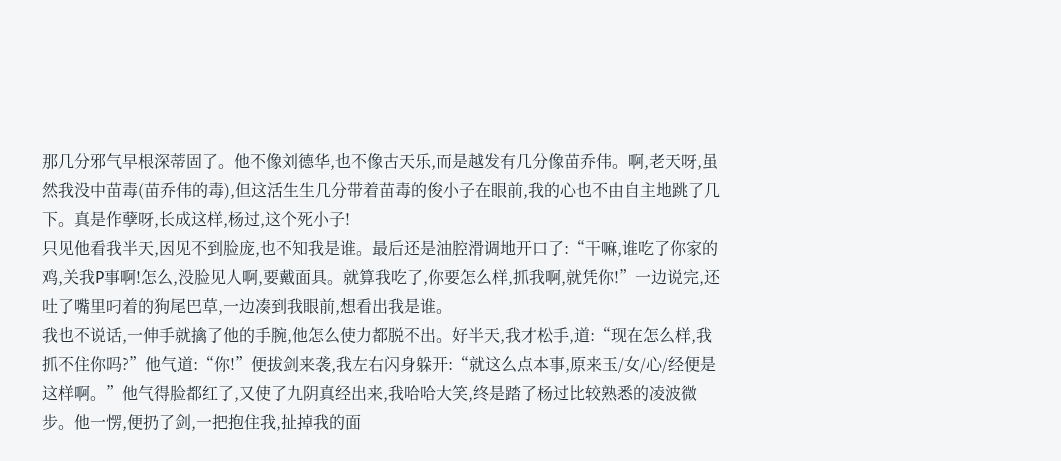那几分邪气早根深蒂固了。他不像刘德华,也不像古天乐,而是越发有几分像苗乔伟。啊,老天呀,虽然我没中苗毒(苗乔伟的毒),但这活生生几分带着苗毒的俊小子在眼前,我的心也不由自主地跳了几下。真是作孽呀,长成这样,杨过,这个死小子!
只见他看我半天,因见不到脸庞,也不知我是谁。最后还是油腔滑调地开口了:“干嘛,谁吃了你家的鸡,关我P事啊!怎么,没脸见人啊,要戴面具。就算我吃了,你要怎么样,抓我啊,就凭你!”一边说完,还吐了嘴里叼着的狗尾巴草,一边凑到我眼前,想看出我是谁。
我也不说话,一伸手就擒了他的手腕,他怎么使力都脱不出。好半天,我才松手,道:“现在怎么样,我抓不住你吗?”他气道:“你!”便拔剑来袭,我左右闪身躲开:“就这么点本事,原来玉/女/心/经便是这样啊。”他气得脸都红了,又使了九阴真经出来,我哈哈大笑,终是踏了杨过比较熟悉的凌波微步。他一愣,便扔了剑,一把抱住我,扯掉我的面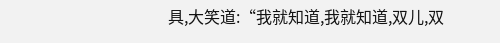具,大笑道:“我就知道,我就知道,双儿,双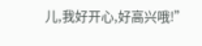儿,我好开心,好高兴哦!”